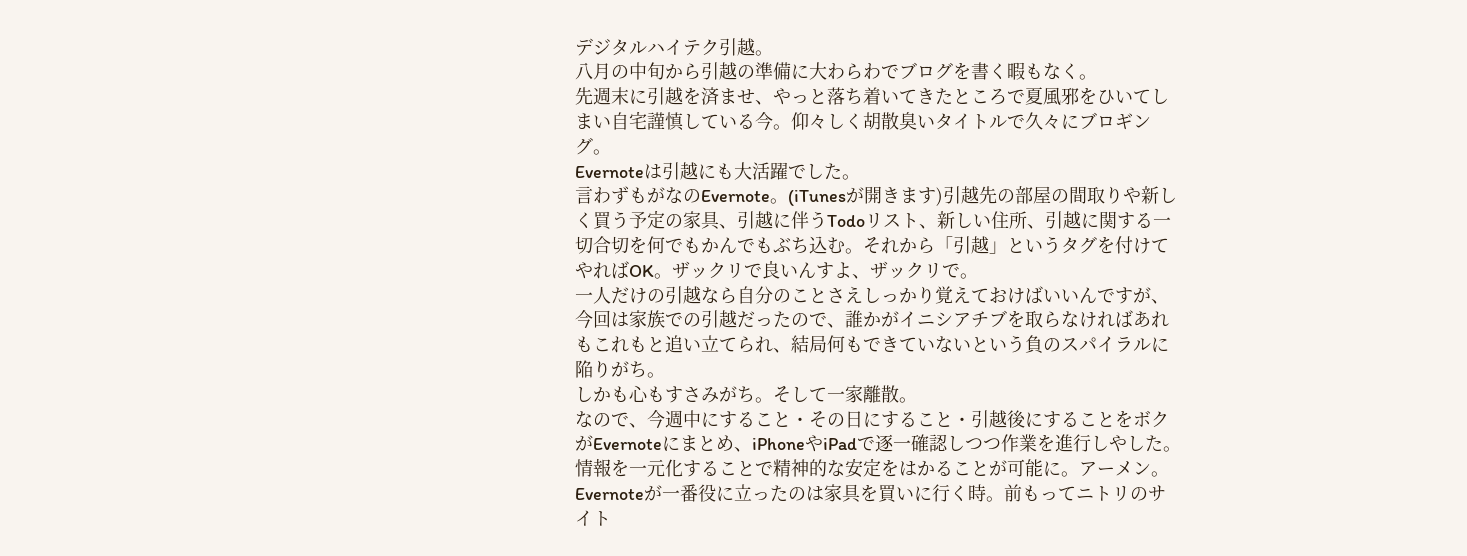デジタルハイテク引越。
八月の中旬から引越の準備に大わらわでブログを書く暇もなく。
先週末に引越を済ませ、やっと落ち着いてきたところで夏風邪をひいてしまい自宅謹慎している今。仰々しく胡散臭いタイトルで久々にブロギング。
Evernoteは引越にも大活躍でした。
言わずもがなのEvernote。(iTunesが開きます)引越先の部屋の間取りや新しく買う予定の家具、引越に伴うTodoリスト、新しい住所、引越に関する一切合切を何でもかんでもぶち込む。それから「引越」というタグを付けてやればOK。ザックリで良いんすよ、ザックリで。
一人だけの引越なら自分のことさえしっかり覚えておけばいいんですが、今回は家族での引越だったので、誰かがイニシアチブを取らなければあれもこれもと追い立てられ、結局何もできていないという負のスパイラルに陥りがち。
しかも心もすさみがち。そして一家離散。
なので、今週中にすること・その日にすること・引越後にすることをボクがEvernoteにまとめ、iPhoneやiPadで逐一確認しつつ作業を進行しやした。情報を一元化することで精神的な安定をはかることが可能に。アーメン。
Evernoteが一番役に立ったのは家具を買いに行く時。前もってニトリのサイト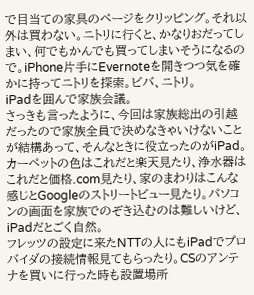で目当ての家具のページをクリッピング。それ以外は買わない。ニトリに行くと、かなりおだってしまい、何でもかんでも買ってしまいそうになるので。iPhone片手にEvernoteを開きつつ気を確かに持ってニトリを探索。ビバ、ニトリ。
iPadを囲んで家族会議。
さっきも言ったように、今回は家族総出の引越だったので家族全員で決めなきゃいけないことが結構あって、そんなときに役立ったのがiPad。カーペットの色はこれだと楽天見たり、浄水器はこれだと価格.com見たり、家のまわりはこんな感じとGoogleのストリートビュー見たり。パソコンの画面を家族でのぞき込むのは難しいけど、iPadだとごく自然。
フレッツの設定に来たNTTの人にもiPadでプロバイダの接続情報見てもらったり。CSのアンテナを買いに行った時も設置場所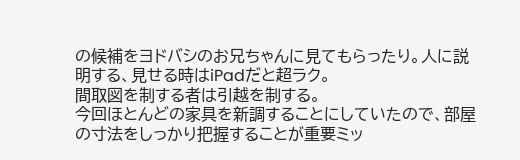の候補をヨドバシのお兄ちゃんに見てもらったり。人に説明する、見せる時はiPadだと超ラク。
間取図を制する者は引越を制する。
今回ほとんどの家具を新調することにしていたので、部屋の寸法をしっかり把握することが重要ミッ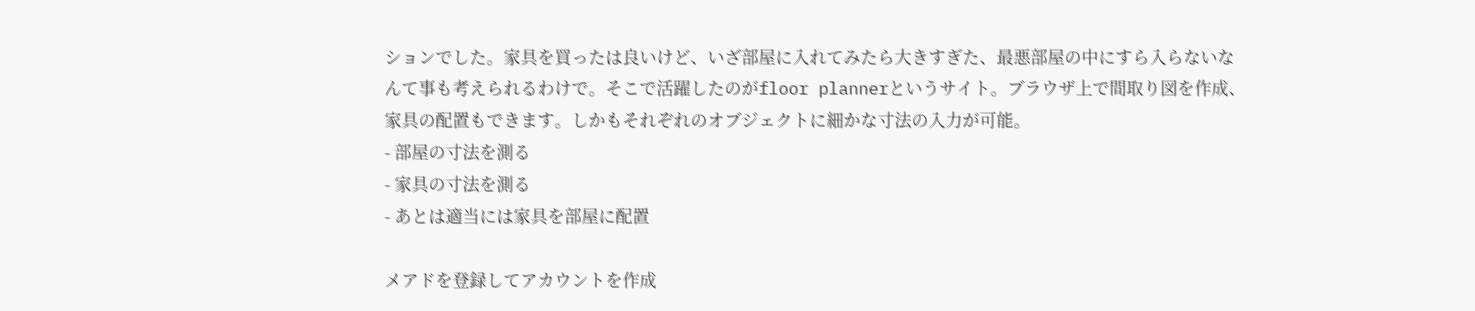ションでした。家具を買ったは良いけど、いざ部屋に入れてみたら大きすぎた、最悪部屋の中にすら入らないなんて事も考えられるわけで。そこで活躍したのがfloor plannerというサイト。ブラウザ上で間取り図を作成、家具の配置もできます。しかもそれぞれのオブジェクトに細かな寸法の入力が可能。
- 部屋の寸法を測る
- 家具の寸法を測る
- あとは適当には家具を部屋に配置

メアドを登録してアカウントを作成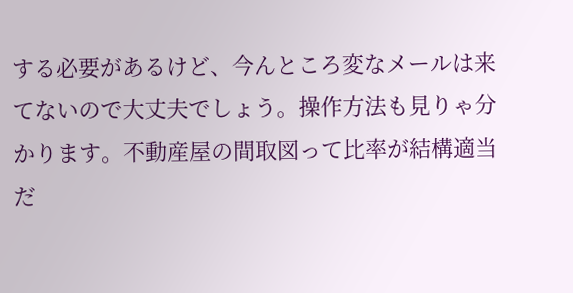する必要があるけど、今んところ変なメールは来てないので大丈夫でしょう。操作方法も見りゃ分かります。不動産屋の間取図って比率が結構適当だ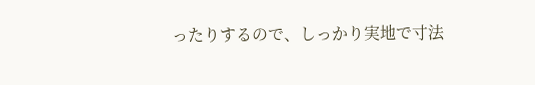ったりするので、しっかり実地で寸法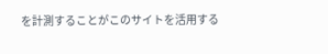を計測することがこのサイトを活用する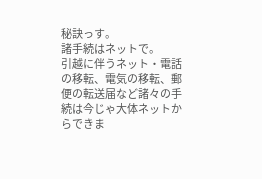秘訣っす。
諸手続はネットで。
引越に伴うネット・電話の移転、電気の移転、郵便の転送届など諸々の手続は今じゃ大体ネットからできま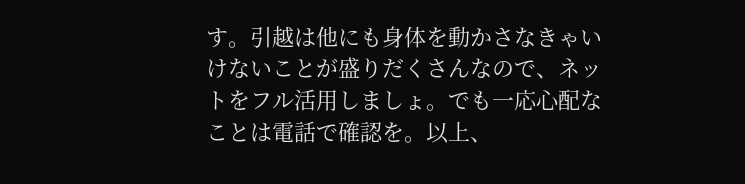す。引越は他にも身体を動かさなきゃいけないことが盛りだくさんなので、ネットをフル活用しましょ。でも一応心配なことは電話で確認を。以上、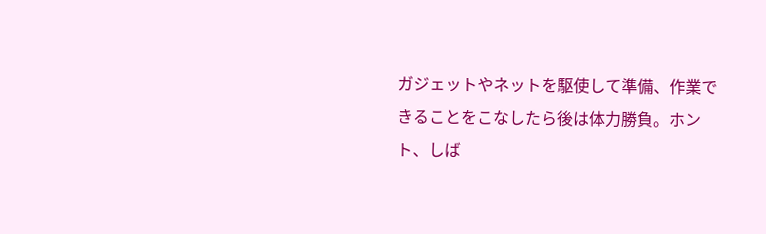ガジェットやネットを駆使して準備、作業できることをこなしたら後は体力勝負。ホント、しば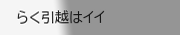らく引越はイイ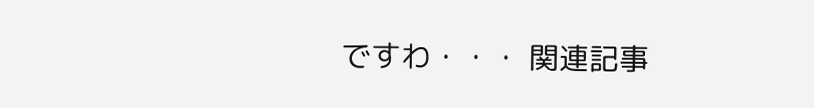ですわ・・・ 関連記事